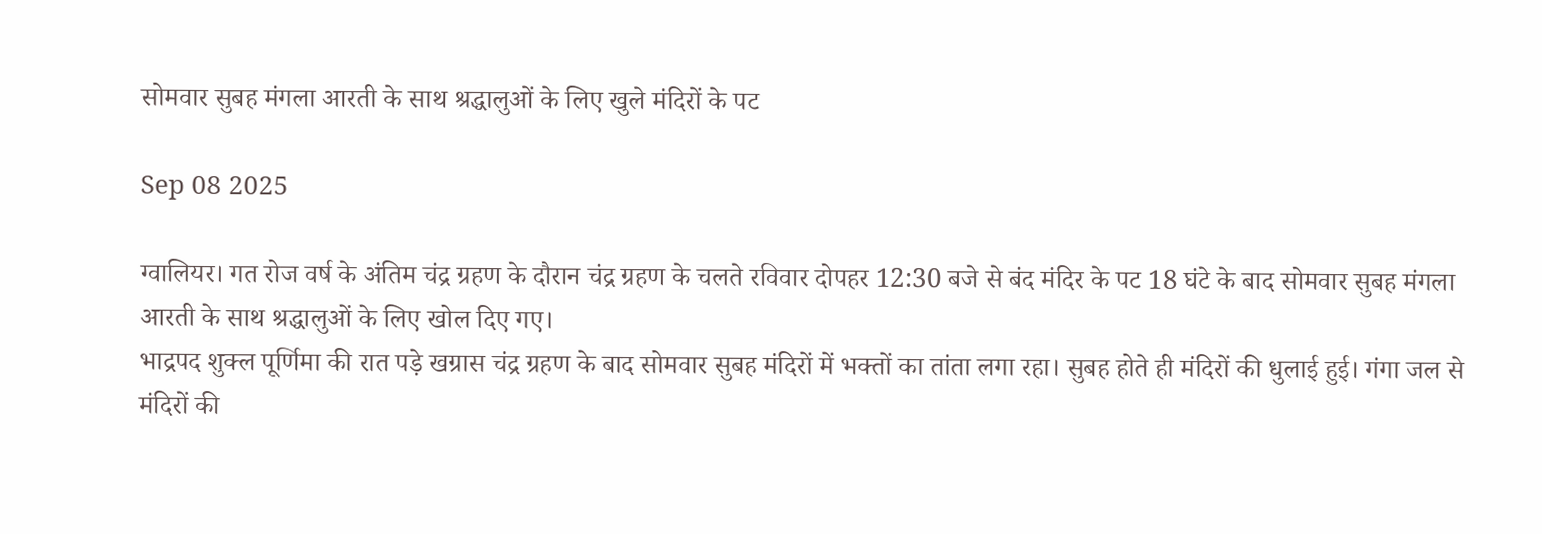सोमवार सुबह मंगला आरती के साथ श्रद्धालुओं के लिए खुले मंदिरों के पट

Sep 08 2025

ग्वालियर। गत रोज वर्ष के अंतिम चंद्र ग्रहण के दौरान चंद्र ग्रहण के चलते रविवार दोपहर 12:30 बजे से बंद मंदिर के पट 18 घंटे के बाद सोमवार सुबह मंगला आरती के साथ श्रद्धालुओं के लिए खोल दिए गए।
भाद्रपद शुक्ल पूर्णिमा की रात पड़े खग्रास चंद्र ग्रहण के बाद सोमवार सुबह मंदिरों में भक्तों का तांता लगा रहा। सुबह होते ही मंदिरों की धुलाई हुई। गंगा जल से मंदिरों की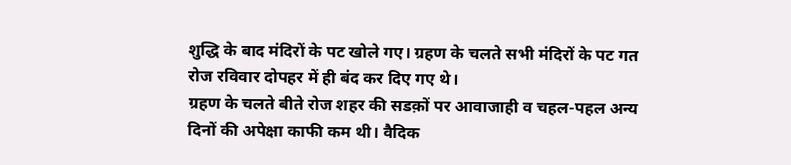शुद्धि के बाद मंदिरों के पट खोले गए। ग्रहण के चलते सभी मंदिरों के पट गत रोज रविवार दोपहर में ही बंद कर दिए गए थे।
ग्रहण के चलते बीते रोज शहर की सडक़ों पर आवाजाही व चहल-पहल अन्य दिनों की अपेक्षा काफी कम थी। वैदिक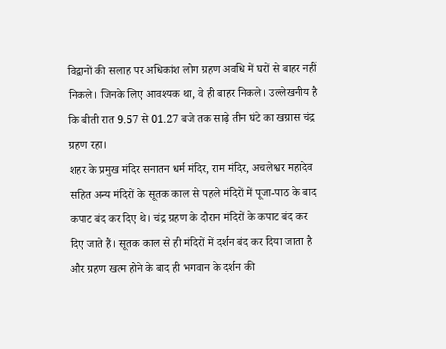विद्वानों की सलाह पर अधिकांश लोग ग्रहण अवधि में घरों से बाहर नहीं निकले। जिनके लिए आवश्यक था, वे ही बाहर निकले। उल्लेखनीय है कि बीती रात 9.57 से 01.27 बजे तक साढ़े तीन घंटे का खग्रास चंद्र ग्रहण रहा।
शहर के प्रमुख मंदिर सनातन धर्म मंदिर, राम मंदिर, अचलेश्वर महादेव सहित अन्य मंदिरों के सूतक काल से पहले मंदिरों में पूजा-पाठ के बाद कपाट बंद कर दिए थे। चंद्र ग्रहण के दौरान मंदिरों के कपाट बंद कर दिए जाते हैं। सूतक काल से ही मंदिरों में दर्शन बंद कर दिया जाता है और ग्रहण खत्म होने के बाद ही भगवान के दर्शन की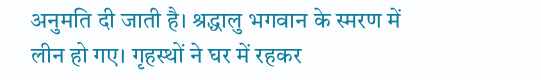अनुमति दी जाती है। श्रद्धालु भगवान के स्मरण में लीन हो गए। गृहस्थों ने घर में रहकर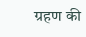ग्रहण की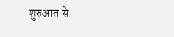शुरुआत से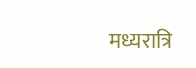मध्यरात्रि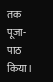तक पूजा-पाठ किया।